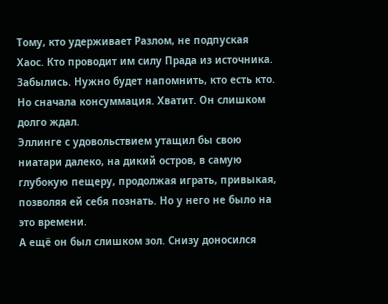Тому, кто удерживает Разлом, не подпуская Хаос. Кто проводит им силу Прада из источника.
Забылись. Нужно будет напомнить, кто есть кто.
Но сначала консуммация. Хватит. Он слишком долго ждал.
Эллинге с удовольствием утащил бы свою ниатари далеко, на дикий остров, в самую глубокую пещеру, продолжая играть, привыкая, позволяя ей себя познать. Но у него не было на это времени.
А ещё он был слишком зол. Снизу доносился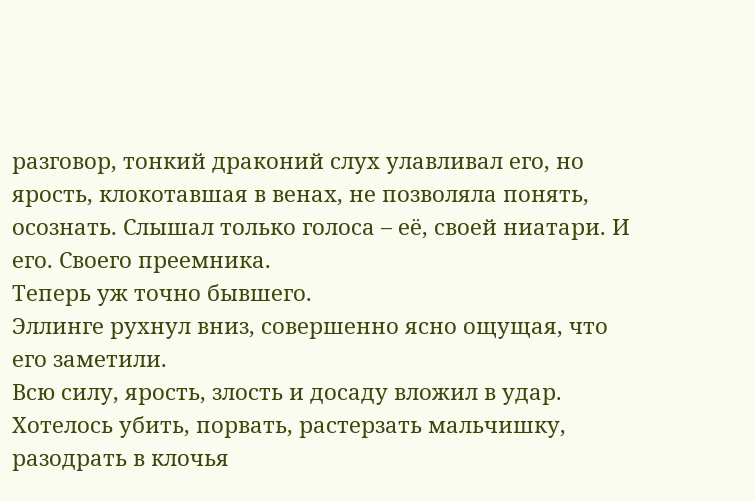разговор, тонкий драконий слух улавливал его, но ярость, клокотавшая в венах, не позволяла понять, осознать. Слышал только голоса – её, своей ниатари. И его. Своего преемника.
Теперь уж точно бывшего.
Эллинге рухнул вниз, совершенно ясно ощущая, что его заметили.
Всю силу, ярость, злость и досаду вложил в удар. Хотелось убить, порвать, растерзать мальчишку, разодрать в клочья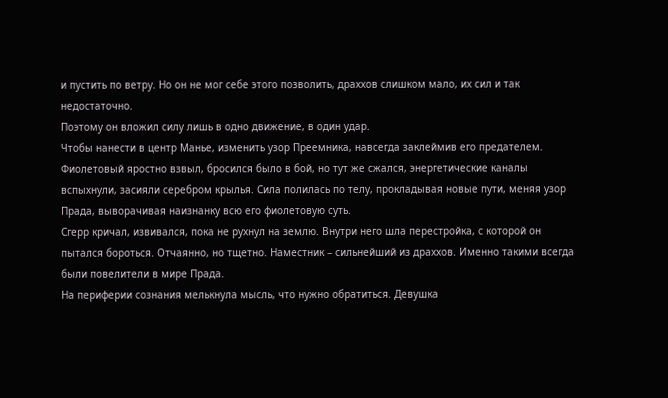и пустить по ветру. Но он не мог себе этого позволить, драххов слишком мало, их сил и так недостаточно.
Поэтому он вложил силу лишь в одно движение, в один удар.
Чтобы нанести в центр Манье, изменить узор Преемника, навсегда заклеймив его предателем.
Фиолетовый яростно взвыл, бросился было в бой, но тут же сжался, энергетические каналы вспыхнули, засияли серебром крылья. Сила полилась по телу, прокладывая новые пути, меняя узор Прада, выворачивая наизнанку всю его фиолетовую суть.
Сгерр кричал, извивался, пока не рухнул на землю. Внутри него шла перестройка, с которой он пытался бороться. Отчаянно, но тщетно. Наместник – сильнейший из драххов. Именно такими всегда были повелители в мире Прада.
На периферии сознания мелькнула мысль, что нужно обратиться. Девушка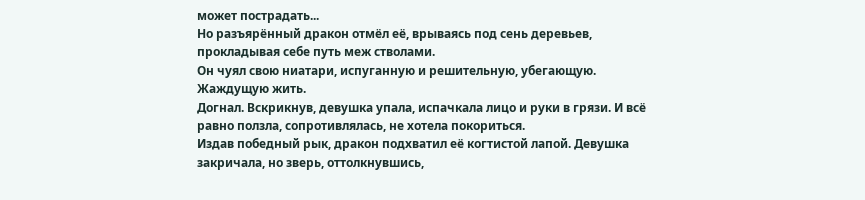может пострадать...
Но разъярённый дракон отмёл её, врываясь под сень деревьев, прокладывая себе путь меж стволами.
Он чуял свою ниатари, испуганную и решительную, убегающую. Жаждущую жить.
Догнал. Вскрикнув, девушка упала, испачкала лицо и руки в грязи. И всё равно ползла, сопротивлялась, не хотела покориться.
Издав победный рык, дракон подхватил её когтистой лапой. Девушка закричала, но зверь, оттолкнувшись,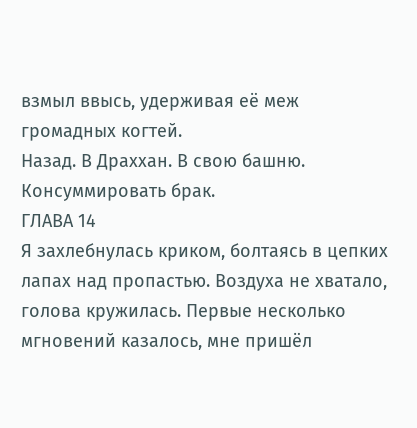взмыл ввысь, удерживая её меж громадных когтей.
Назад. В Драххан. В свою башню.
Консуммировать брак.
ГЛАВА 14
Я захлебнулась криком, болтаясь в цепких лапах над пропастью. Воздуха не хватало, голова кружилась. Первые несколько мгновений казалось, мне пришёл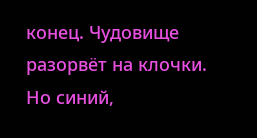конец. Чудовище разорвёт на клочки.
Но синий,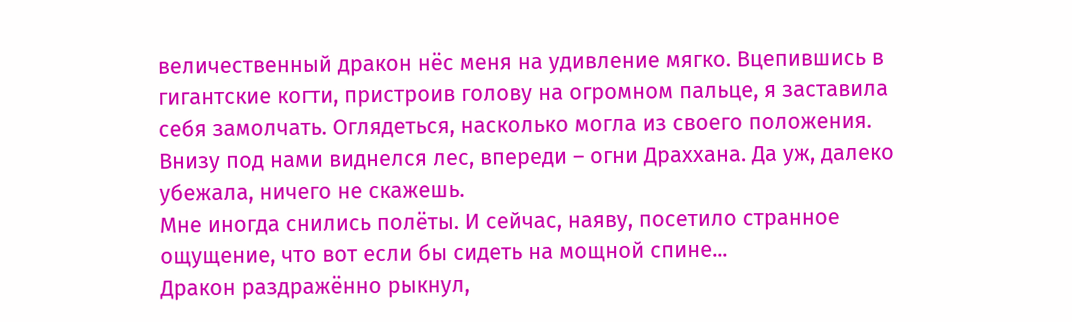величественный дракон нёс меня на удивление мягко. Вцепившись в гигантские когти, пристроив голову на огромном пальце, я заставила себя замолчать. Оглядеться, насколько могла из своего положения.
Внизу под нами виднелся лес, впереди – огни Драххана. Да уж, далеко убежала, ничего не скажешь.
Мне иногда снились полёты. И сейчас, наяву, посетило странное ощущение, что вот если бы сидеть на мощной спине...
Дракон раздражённо рыкнул,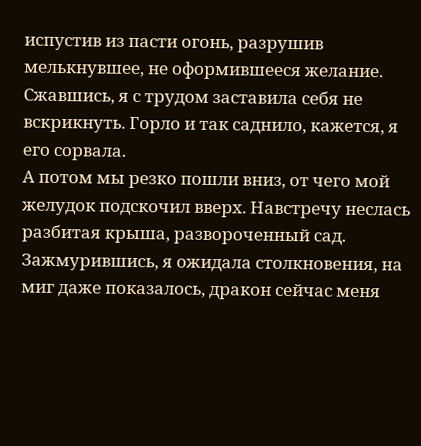испустив из пасти огонь, разрушив мелькнувшее, не оформившееся желание.
Сжавшись, я с трудом заставила себя не вскрикнуть. Горло и так саднило, кажется, я его сорвала.
А потом мы резко пошли вниз, от чего мой желудок подскочил вверх. Навстречу неслась разбитая крыша, развороченный сад.
Зажмурившись, я ожидала столкновения, на миг даже показалось, дракон сейчас меня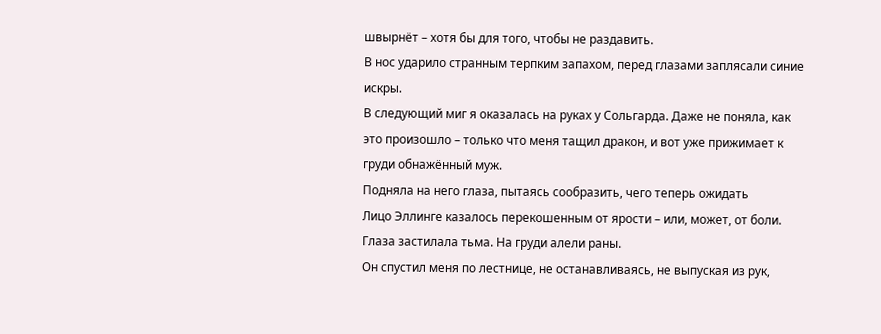швырнёт – хотя бы для того, чтобы не раздавить.
В нос ударило странным терпким запахом, перед глазами заплясали синие искры.
В следующий миг я оказалась на руках у Сольгарда. Даже не поняла, как это произошло – только что меня тащил дракон, и вот уже прижимает к груди обнажённый муж.
Подняла на него глаза, пытаясь сообразить, чего теперь ожидать
Лицо Эллинге казалось перекошенным от ярости – или, может, от боли. Глаза застилала тьма. На груди алели раны.
Он спустил меня по лестнице, не останавливаясь, не выпуская из рук,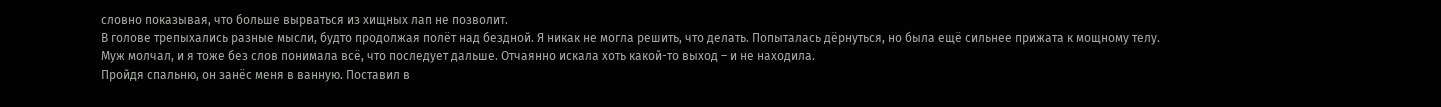словно показывая, что больше вырваться из хищных лап не позволит.
В голове трепыхались разные мысли, будто продолжая полёт над бездной. Я никак не могла решить, что делать. Попыталась дёрнуться, но была ещё сильнее прижата к мощному телу.
Муж молчал, и я тоже без слов понимала всё, что последует дальше. Отчаянно искала хоть какой-то выход – и не находила.
Пройдя спальню, он занёс меня в ванную. Поставил в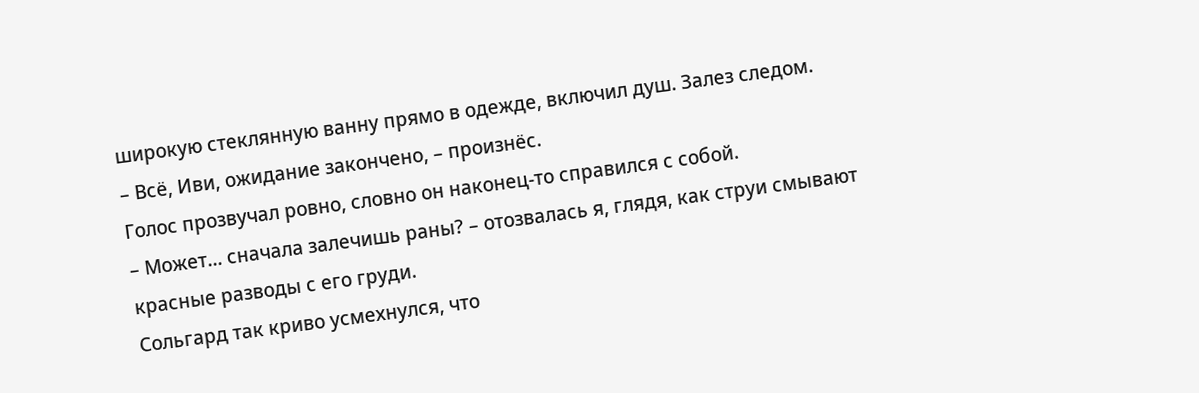широкую стеклянную ванну прямо в одежде, включил душ. Залез следом.
– Всё, Иви, ожидание закончено, – произнёс.
Голос прозвучал ровно, словно он наконец-то справился с собой.
– Может... сначала залечишь раны? – отозвалась я, глядя, как струи смывают красные разводы с его груди.
Сольгард так криво усмехнулся, что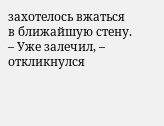захотелось вжаться в ближайшую стену.
– Уже залечил, – откликнулся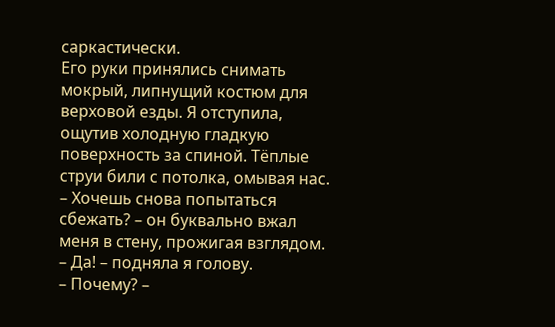саркастически.
Его руки принялись снимать мокрый, липнущий костюм для верховой езды. Я отступила, ощутив холодную гладкую поверхность за спиной. Тёплые струи били с потолка, омывая нас.
– Хочешь снова попытаться сбежать? – он буквально вжал меня в стену, прожигая взглядом.
– Да! – подняла я голову.
– Почему? –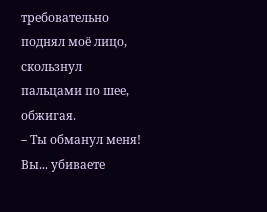требовательно поднял моё лицо, скользнул пальцами по шее, обжигая.
– Ты обманул меня! Вы... убиваете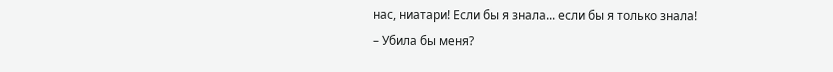нас, ниатари! Если бы я знала... если бы я только знала!
– Убила бы меня?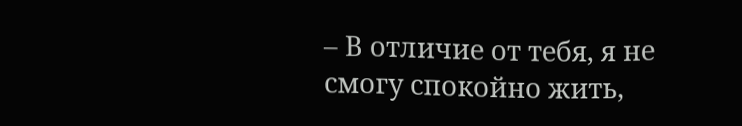– В отличие от тебя, я не смогу спокойно жить,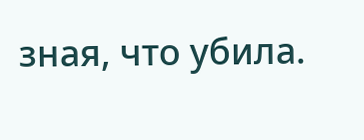зная, что убила.